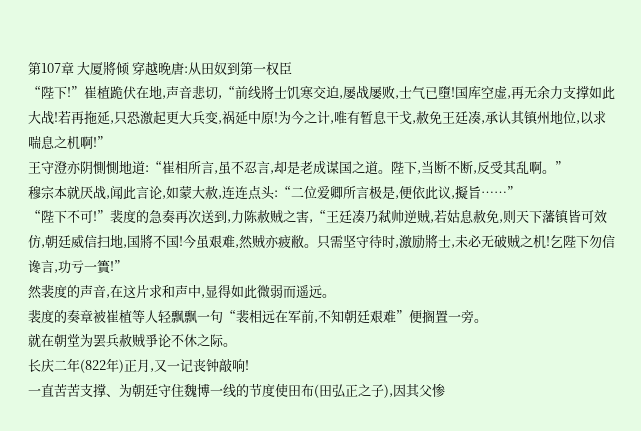第107章 大厦將倾 穿越晚唐:从田奴到第一权臣
“陛下!”崔植跪伏在地,声音悲切,“前线將士饥寒交迫,屡战屡败,士气已墮!国库空虚,再无余力支撑如此大战!若再拖延,只恐激起更大兵变,祸延中原!为今之计,唯有暂息干戈,赦免王廷凑,承认其镇州地位,以求喘息之机啊!”
王守澄亦阴惻惻地道:“崔相所言,虽不忍言,却是老成谋国之道。陛下,当断不断,反受其乱啊。”
穆宗本就厌战,闻此言论,如蒙大赦,连连点头:“二位爱卿所言极是,便依此议,擬旨……”
“陛下不可!”裴度的急奏再次送到,力陈赦贼之害,“王廷凑乃弒帅逆贼,若姑息赦免,则天下藩镇皆可效仿,朝廷威信扫地,国將不国!今虽艰难,然贼亦疲敝。只需坚守待时,激励將士,未必无破贼之机!乞陛下勿信谗言,功亏一簣!”
然裴度的声音,在这片求和声中,显得如此微弱而遥远。
裴度的奏章被崔植等人轻飘飘一句“裴相远在军前,不知朝廷艰难”便搁置一旁。
就在朝堂为罢兵赦贼爭论不休之际。
长庆二年(822年)正月,又一记丧钟敲响!
一直苦苦支撑、为朝廷守住魏博一线的节度使田布(田弘正之子),因其父惨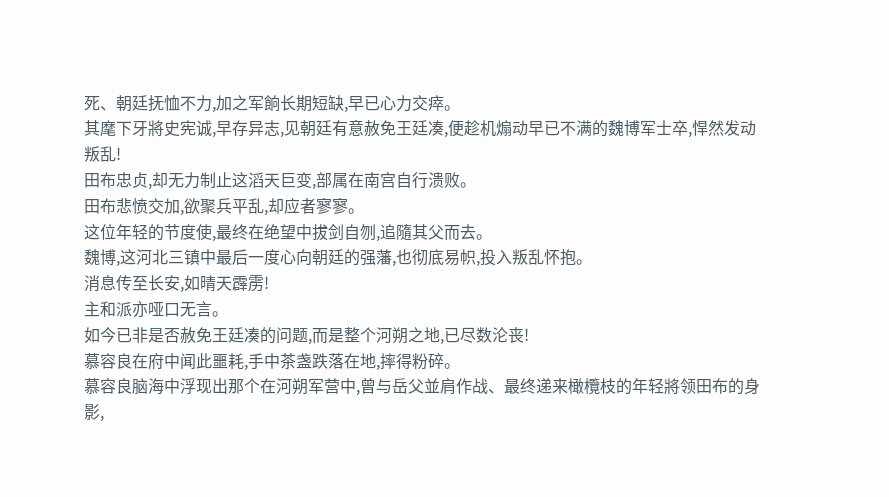死、朝廷抚恤不力,加之军餉长期短缺,早已心力交瘁。
其麾下牙將史宪诚,早存异志,见朝廷有意赦免王廷凑,便趁机煽动早已不满的魏博军士卒,悍然发动叛乱!
田布忠贞,却无力制止这滔天巨变,部属在南宫自行溃败。
田布悲愤交加,欲聚兵平乱,却应者寥寥。
这位年轻的节度使,最终在绝望中拔剑自刎,追隨其父而去。
魏博,这河北三镇中最后一度心向朝廷的强藩,也彻底易帜,投入叛乱怀抱。
消息传至长安,如晴天霹雳!
主和派亦哑口无言。
如今已非是否赦免王廷凑的问题,而是整个河朔之地,已尽数沦丧!
慕容良在府中闻此噩耗,手中茶盏跌落在地,摔得粉碎。
慕容良脑海中浮现出那个在河朔军营中,曾与岳父並肩作战、最终递来橄欖枝的年轻將领田布的身影,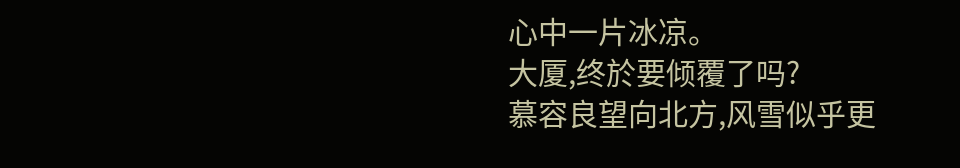心中一片冰凉。
大厦,终於要倾覆了吗?
慕容良望向北方,风雪似乎更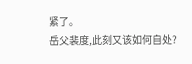紧了。
岳父裴度,此刻又该如何自处?